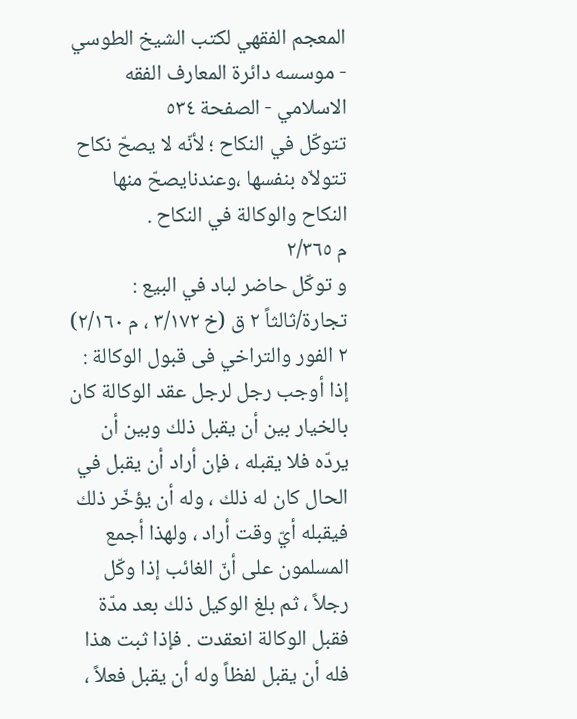المعجم الفقهي لکتب الشيخ الطوسي - موسسه دائرة المعارف الفقه الاسلامي - الصفحة ٥٣٤
تتوكّل في النكاح ؛ لأنّه لا يصحّ نكاح تتولاّه بنفسها ،وعندنايصحّ منها النكاح والوكالة في النكاح .
م ٢/٣٦٥
و توكّل حاضر لباد في البيع :
تجارة/ثالثاً ٢ ق (خ ٣/١٧٢ ، م ٢/١٦٠)
٢ الفور والتراخي فى قبول الوكالة :
إذا أوجب رجل لرجل عقد الوكالة كان بالخيار بين أن يقبل ذلك وبين أن يردّه فلا يقبله ، فإن أراد أن يقبل في الحال كان له ذلك ، وله أن يؤخّر ذلك فيقبله أيّ وقت أراد ، ولهذا أجمع المسلمون على أنّ الغائب إذا وكّل رجلاً ، ثم بلغ الوكيل ذلك بعد مدّة فقبل الوكالة انعقدت . فإذا ثبت هذا فله أن يقبل لفظاً وله أن يقبل فعلاً ،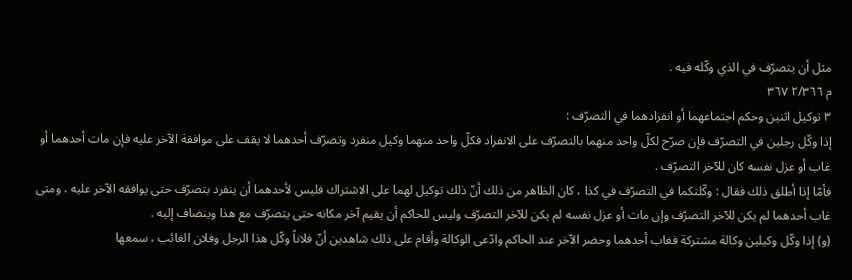مثل أن يتصرّف في الذي وكّله فيه .
م ٢/٣٦٦ ٣٦٧
٣ توكيل اثنين وحكم اجتماعهما أو انفرادهما في التصرّف :
إذا وكّل رجلين في التصرّف فإن صرّح لكلّ واحد منهما بالتصرّف على الانفراد فكلّ واحد منهما وكيل منفرد وتصرّف أحدهما لا يقف على موافقة الآخر عليه فإن مات أحدهما أو غاب أو عزل نفسه كان للآخر التصرّف .
فأمّا إذا أطلق ذلك فقال : وكّلتكما في التصرّف في كذا ، كان الظاهر من ذلك أنّ ذلك توكيل لهما على الاشتراك فليس لأحدهما أن ينفرد بتصرّف حتى يوافقه الآخر عليه ، ومتى غاب أحدهما لم يكن للآخر التصرّف وإن مات أو عزل نفسه لم يكن للآخر التصرّف وليس للحاكم أن يقيم آخر مكانه حتى يتصرّف مع هذا وينضاف إليه .
(و) إذا وكّل وكيلين وكالة مشتركة فغاب أحدهما وحضر الآخر عند الحاكم وادّعى الوكالة وأقام على ذلك شاهدين أنّ فلاناً وكّل هذا الرجل وفلان الغائب ، سمعها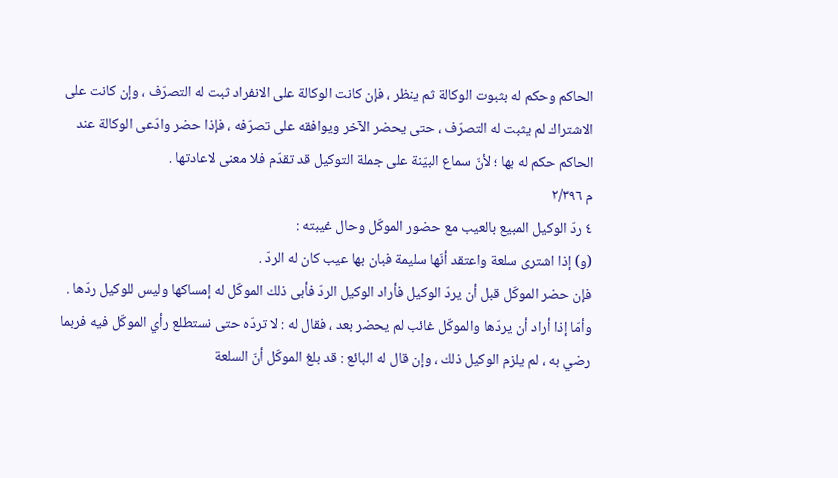الحاكم وحكم له بثبوت الوكالة ثم ينظر ، فإن كانت الوكالة على الانفراد ثبت له التصرّف ، وإن كانت على الاشتراك لم يثبت له التصرّف ، حتى يحضر الآخر ويوافقه على تصرّفه ، فإذا حضر وادّعى الوكالة عند الحاكم حكم له بها ؛ لأنّ سماع البيّنة على جملة التوكيل قد تقدّم فلا معنى لاعادتها .
م ٢/٣٩٦
٤ ردّ الوكيل المبيع بالعيب مع حضور الموكّل وحال غيبته :
(و) إذا اشترى سلعة واعتقد أنّها سليمة فبان بها عيب كان له الردّ .
فإن حضر الموكّل قبل أن يردّ الوكيل فأراد الوكيل الردّ فأبى ذلك الموكّل له إمساكها وليس للوكيل ردّها .
وأمّا إذا أراد أن يردّها والموكّل غائب لم يحضر بعد ، فقال له : لا تردّه حتى نستطلع رأي الموكّل فيه فربما رضي به ، لم يلزم الوكيل ذلك ، وإن قال له البائع : قد بلغ الموكّل أنّ السلعة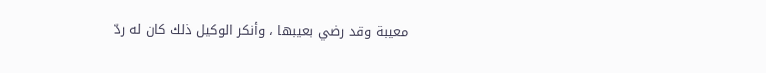معيبة وقد رضي بعيبها ، وأنكر الوكيل ذلك كان له ردّ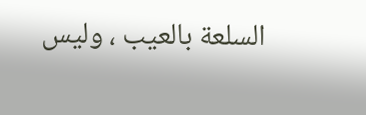السلعة بالعيب ، وليس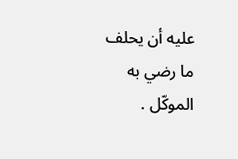عليه أن يحلف ما رضي به الموكّل .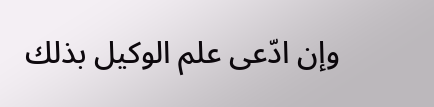وإن ادّعى علم الوكيل بذلك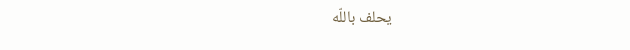يحلف باللّه